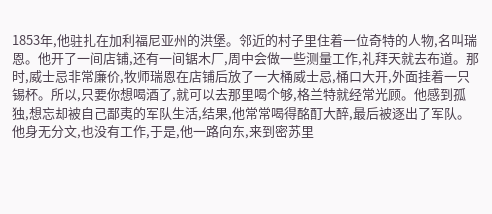1853年,他驻扎在加利福尼亚州的洪堡。邻近的村子里住着一位奇特的人物,名叫瑞恩。他开了一间店铺,还有一间锯木厂,周中会做一些测量工作,礼拜天就去布道。那时,威士忌非常廉价,牧师瑞恩在店铺后放了一大桶威士忌,桶口大开,外面挂着一只锡杯。所以,只要你想喝酒了,就可以去那里喝个够,格兰特就经常光顾。他感到孤独,想忘却被自己鄙夷的军队生活,结果,他常常喝得酩酊大醉,最后被逐出了军队。
他身无分文,也没有工作,于是,他一路向东,来到密苏里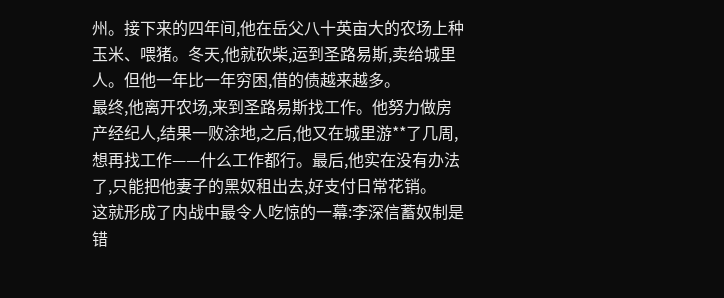州。接下来的四年间,他在岳父八十英亩大的农场上种玉米、喂猪。冬天,他就砍柴,运到圣路易斯,卖给城里人。但他一年比一年穷困,借的债越来越多。
最终,他离开农场,来到圣路易斯找工作。他努力做房产经纪人,结果一败涂地,之后,他又在城里游**了几周,想再找工作——什么工作都行。最后,他实在没有办法了,只能把他妻子的黑奴租出去,好支付日常花销。
这就形成了内战中最令人吃惊的一幕:李深信蓄奴制是错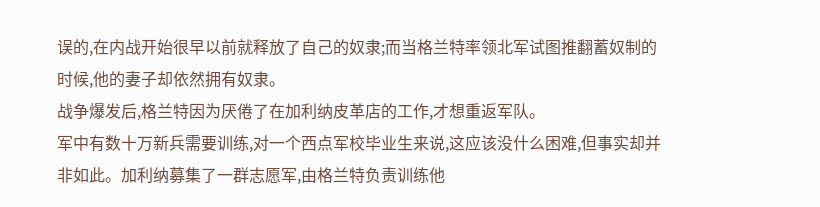误的,在内战开始很早以前就释放了自己的奴隶;而当格兰特率领北军试图推翻蓄奴制的时候,他的妻子却依然拥有奴隶。
战争爆发后,格兰特因为厌倦了在加利纳皮革店的工作,才想重返军队。
军中有数十万新兵需要训练,对一个西点军校毕业生来说,这应该没什么困难,但事实却并非如此。加利纳募集了一群志愿军,由格兰特负责训练他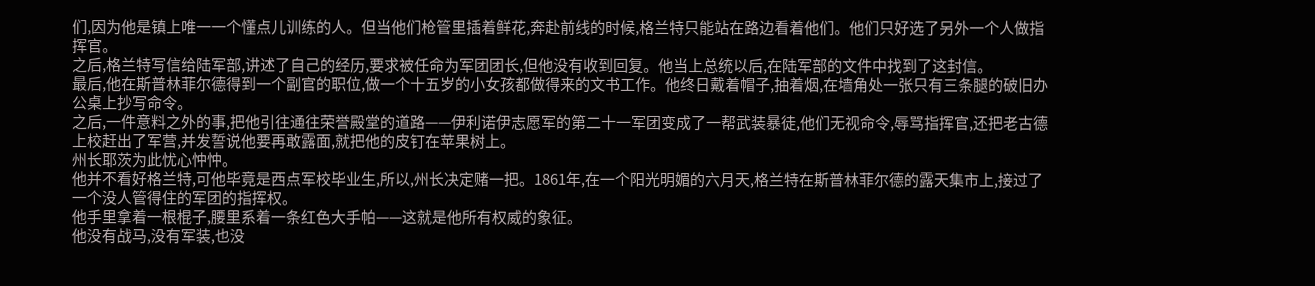们,因为他是镇上唯一一个懂点儿训练的人。但当他们枪管里插着鲜花,奔赴前线的时候,格兰特只能站在路边看着他们。他们只好选了另外一个人做指挥官。
之后,格兰特写信给陆军部,讲述了自己的经历,要求被任命为军团团长,但他没有收到回复。他当上总统以后,在陆军部的文件中找到了这封信。
最后,他在斯普林菲尔德得到一个副官的职位,做一个十五岁的小女孩都做得来的文书工作。他终日戴着帽子,抽着烟,在墙角处一张只有三条腿的破旧办公桌上抄写命令。
之后,一件意料之外的事,把他引往通往荣誉殿堂的道路——伊利诺伊志愿军的第二十一军团变成了一帮武装暴徒,他们无视命令,辱骂指挥官,还把老古德上校赶出了军营,并发誓说他要再敢露面,就把他的皮钉在苹果树上。
州长耶茨为此忧心忡忡。
他并不看好格兰特,可他毕竟是西点军校毕业生,所以,州长决定赌一把。1861年,在一个阳光明媚的六月天,格兰特在斯普林菲尔德的露天集市上,接过了一个没人管得住的军团的指挥权。
他手里拿着一根棍子,腰里系着一条红色大手帕——这就是他所有权威的象征。
他没有战马,没有军装,也没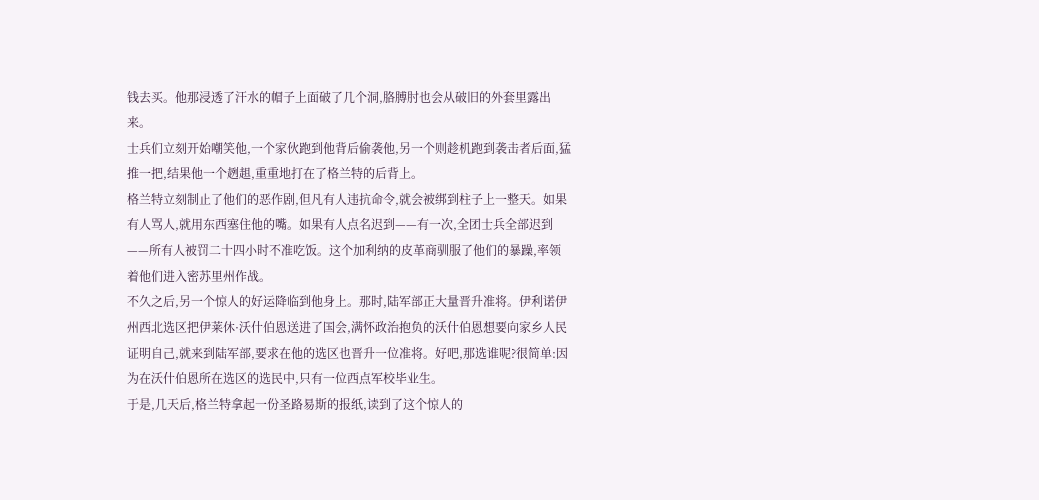钱去买。他那浸透了汗水的帽子上面破了几个洞,胳膊肘也会从破旧的外套里露出来。
士兵们立刻开始嘲笑他,一个家伙跑到他背后偷袭他,另一个则趁机跑到袭击者后面,猛推一把,结果他一个趔趄,重重地打在了格兰特的后背上。
格兰特立刻制止了他们的恶作剧,但凡有人违抗命令,就会被绑到柱子上一整天。如果有人骂人,就用东西塞住他的嘴。如果有人点名迟到——有一次,全团士兵全部迟到——所有人被罚二十四小时不准吃饭。这个加利纳的皮革商驯服了他们的暴躁,率领着他们进入密苏里州作战。
不久之后,另一个惊人的好运降临到他身上。那时,陆军部正大量晋升准将。伊利诺伊州西北选区把伊莱休·沃什伯恩送进了国会,满怀政治抱负的沃什伯恩想要向家乡人民证明自己,就来到陆军部,要求在他的选区也晋升一位准将。好吧,那选谁呢?很简单:因为在沃什伯恩所在选区的选民中,只有一位西点军校毕业生。
于是,几天后,格兰特拿起一份圣路易斯的报纸,读到了这个惊人的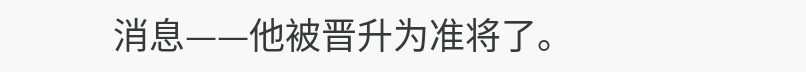消息——他被晋升为准将了。